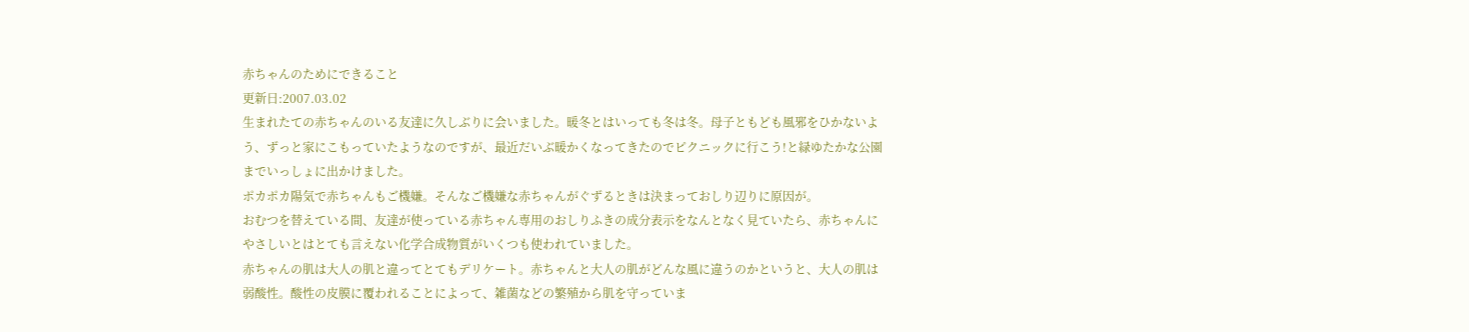赤ちゃんのためにできること
更新日:2007.03.02
生まれたての赤ちゃんのいる友達に久しぶりに会いました。暖冬とはいっても冬は冬。母子ともども風邪をひかないよう、ずっと家にこもっていたようなのですが、最近だいぶ暖かくなってきたのでピクニックに行こう!と緑ゆたかな公園までいっしょに出かけました。
ポカポカ陽気で赤ちゃんもご機嫌。そんなご機嫌な赤ちゃんがぐずるときは決まっておしり辺りに原因が。
おむつを替えている間、友達が使っている赤ちゃん専用のおしりふきの成分表示をなんとなく見ていたら、赤ちゃんにやさしいとはとても言えない化学合成物質がいくつも使われていました。
赤ちゃんの肌は大人の肌と違ってとてもデリケート。赤ちゃんと大人の肌がどんな風に違うのかというと、大人の肌は弱酸性。酸性の皮膜に覆われることによって、雑菌などの繁殖から肌を守っていま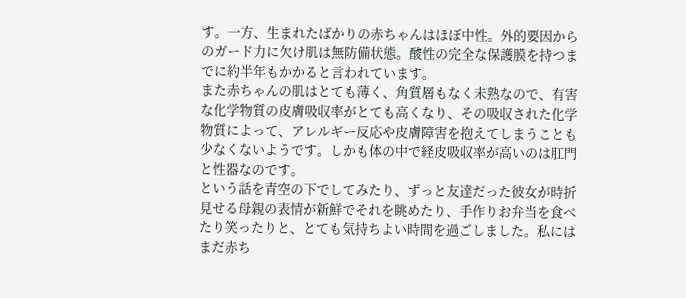す。一方、生まれたばかりの赤ちゃんはほぼ中性。外的要因からのガード力に欠け肌は無防備状態。酸性の完全な保護膜を持つまでに約半年もかかると言われています。
また赤ちゃんの肌はとても薄く、角質層もなく未熟なので、有害な化学物質の皮膚吸収率がとても高くなり、その吸収された化学物質によって、アレルギー反応や皮膚障害を抱えてしまうことも少なくないようです。しかも体の中で経皮吸収率が高いのは肛門と性器なのです。
という話を青空の下でしてみたり、ずっと友達だった彼女が時折見せる母親の表情が新鮮でそれを眺めたり、手作りお弁当を食べたり笑ったりと、とても気持ちよい時間を過ごしました。私にはまだ赤ち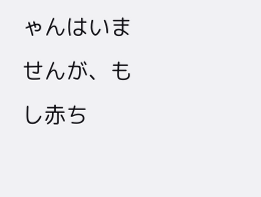ゃんはいませんが、もし赤ち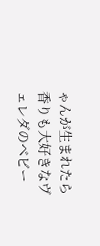ゃんが生まれたら香りも大好きなヴェレダのベビー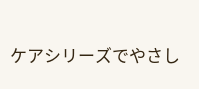ケアシリーズでやさし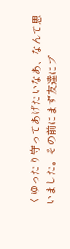くゆったり守ってあげたいなあ、なんて思いました。その前にまず友達にプ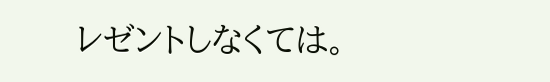レゼントしなくては。